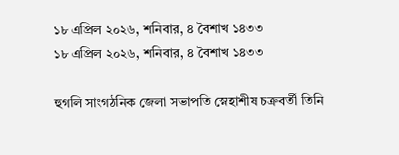১৮ এপ্রিল ২০২৬, শনিবার, ৪ বৈশাখ ১৪৩৩
১৮ এপ্রিল ২০২৬, শনিবার, ৪ বৈশাখ ১৪৩৩

হুগলি সাংগঠনিক জেলা সভাপতি স্নেহাশীষ চক্রবর্তী তিনি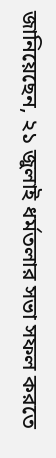জানিয়েছেন, ২১ জুলাই ধর্মতলার সভা সফল করতে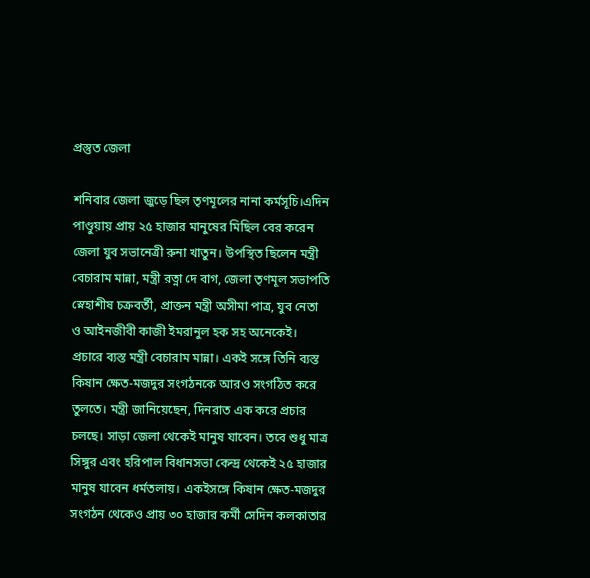প্রস্তুত জেলা

শনিবার জেলা জুড়ে ছিল তৃণমূলের নানা কর্মসূচি।এদিন পাণ্ডুয়ায় প্রায় ২৫ হাজার মানুষের মিছিল বের করেন জেলা যুব সভানেত্রী রুনা খাতুন। উপস্থিত ছিলেন মন্ত্রী বেচারাম মান্না, মন্ত্রী রত্না দে বাগ, জেলা তৃণমূল সভাপতি স্নেহাশীষ চক্রবর্তী, প্রাক্তন মন্ত্রী অসীমা পাত্র, যুব নেতা ও আইনজীবী কাজী ইমরানুল হক সহ অনেকেই। প্রচারে ব্যস্ত মন্ত্রী বেচারাম মান্না। একই সঙ্গে তিনি ব্যস্ত কিষান ক্ষেত-মজদুর সংগঠনকে আরও সংগঠিত করে তুলতে। মন্ত্রী জানিয়েছেন, দিনরাত এক করে প্রচার চলছে। সাড়া জেলা থেকেই মানুষ যাবেন। তবে শুধু মাত্র সিঙ্গুর এবং হরিপাল বিধানসভা কেন্দ্র থেকেই ২৫ হাজার মানুষ যাবেন ধর্মতলায়। একইসঙ্গে কিষান ক্ষেত-মজদুর সংগঠন থেকেও প্রায় ৩০ হাজার কর্মী সেদিন কলকাতার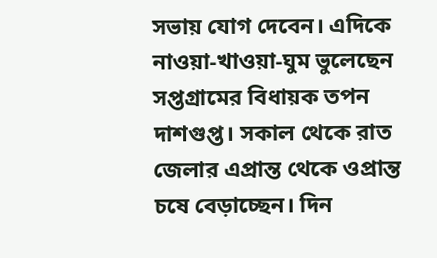সভায় যোগ দেবেন। এদিকে নাওয়া-খাওয়া-ঘুম ভুলেছেন সপ্তগ্রামের বিধায়ক তপন দাশগুপ্ত। সকাল থেকে রাত জেলার এপ্রান্ত থেকে ওপ্রান্ত চষে বেড়াচ্ছেন। দিন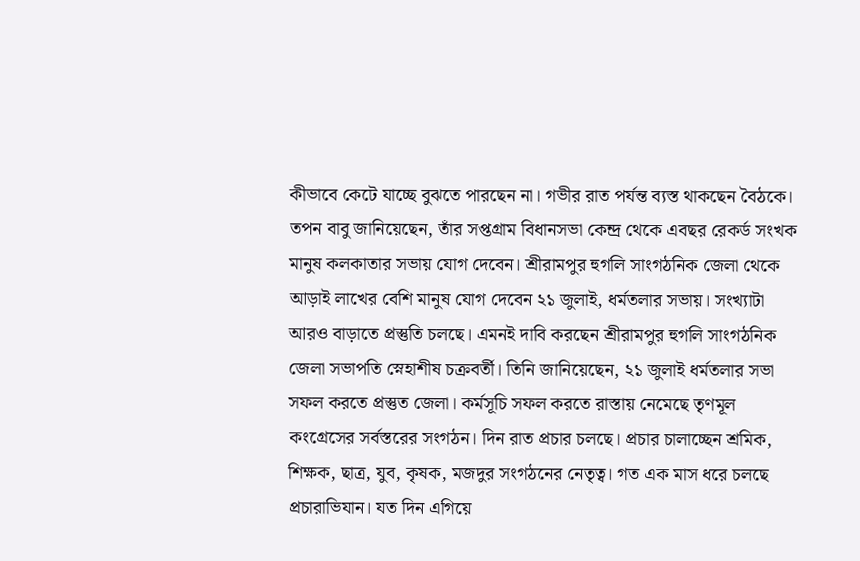কীভাবে কেটে যাচ্ছে বুঝতে পারছেন না। গভীর রাত পর্যন্ত ব্যস্ত থাকছেন বৈঠকে। তপন বাবু জানিয়েছেন, তাঁর সপ্তগ্রাম বিধানসভা কেন্দ্র থেকে এবছর রেকর্ড সংখক মানুষ কলকাতার সভায় যোগ দেবেন। শ্রীরামপুর হুগলি সাংগঠনিক জেলা থেকে আড়াই লাখের বেশি মানুষ যোগ দেবেন ২১ জুলাই, ধর্মতলার সভায়। সংখ্যাটা আরও বাড়াতে প্রস্তুতি চলছে। এমনই দাবি করছেন শ্রীরামপুর হুগলি সাংগঠনিক জেলা সভাপতি স্নেহাশীষ চক্রবর্তী। তিনি জানিয়েছেন, ২১ জুলাই ধর্মতলার সভা সফল করতে প্রস্তুত জেলা। কর্মসূচি সফল করতে রাস্তায় নেমেছে তৃণমূল কংগ্রেসের সর্বস্তরের সংগঠন। দিন রাত প্রচার চলছে। প্রচার চালাচ্ছেন শ্রমিক, শিক্ষক, ছাত্র, যুব, কৃষক, মজদুর সংগঠনের নেতৃত্ব। গত এক মাস ধরে চলছে প্রচারাভিযান। যত দিন এগিয়ে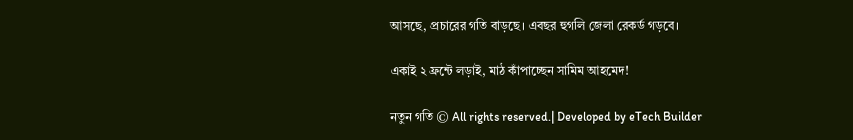আসছে, প্রচারের গতি বাড়ছে। এবছর হুগলি জেলা রেকর্ড গড়বে।

একাই ২ ফ্রন্টে লড়াই, মাঠ কাঁপাচ্ছেন সামিম আহমেদ!

নতুন গতি © All rights reserved.| Developed by eTech Builder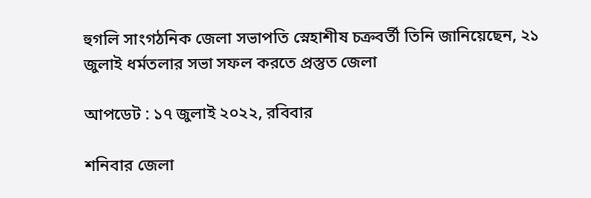হুগলি সাংগঠনিক জেলা সভাপতি স্নেহাশীষ চক্রবর্তী তিনি জানিয়েছেন, ২১ জুলাই ধর্মতলার সভা সফল করতে প্রস্তুত জেলা

আপডেট : ১৭ জুলাই ২০২২, রবিবার

শনিবার জেলা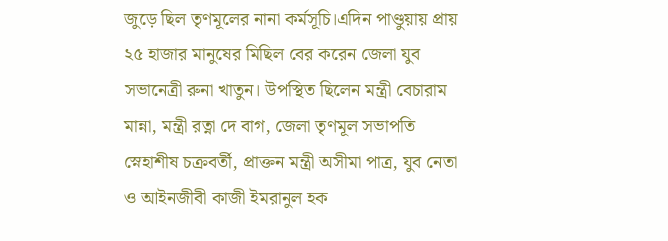জুড়ে ছিল তৃণমূলের নানা কর্মসূচি।এদিন পাণ্ডুয়ায় প্রায় ২৫ হাজার মানুষের মিছিল বের করেন জেলা যুব সভানেত্রী রুনা খাতুন। উপস্থিত ছিলেন মন্ত্রী বেচারাম মান্না, মন্ত্রী রত্না দে বাগ, জেলা তৃণমূল সভাপতি স্নেহাশীষ চক্রবর্তী, প্রাক্তন মন্ত্রী অসীমা পাত্র, যুব নেতা ও আইনজীবী কাজী ইমরানুল হক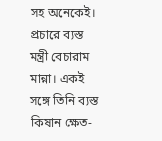সহ অনেকেই। প্রচারে ব্যস্ত মন্ত্রী বেচারাম মান্না। একই সঙ্গে তিনি ব্যস্ত কিষান ক্ষেত-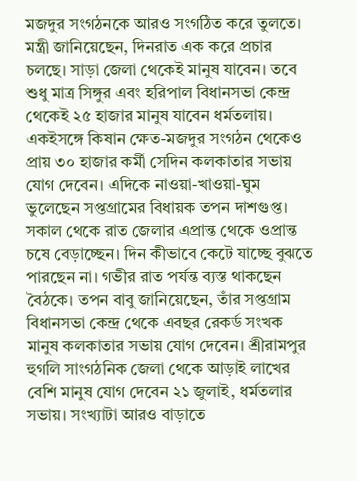মজদুর সংগঠনকে আরও সংগঠিত করে তুলতে। মন্ত্রী জানিয়েছেন, দিনরাত এক করে প্রচার চলছে। সাড়া জেলা থেকেই মানুষ যাবেন। তবে শুধু মাত্র সিঙ্গুর এবং হরিপাল বিধানসভা কেন্দ্র থেকেই ২৫ হাজার মানুষ যাবেন ধর্মতলায়। একইসঙ্গে কিষান ক্ষেত-মজদুর সংগঠন থেকেও প্রায় ৩০ হাজার কর্মী সেদিন কলকাতার সভায় যোগ দেবেন। এদিকে নাওয়া-খাওয়া-ঘুম ভুলেছেন সপ্তগ্রামের বিধায়ক তপন দাশগুপ্ত। সকাল থেকে রাত জেলার এপ্রান্ত থেকে ওপ্রান্ত চষে বেড়াচ্ছেন। দিন কীভাবে কেটে যাচ্ছে বুঝতে পারছেন না। গভীর রাত পর্যন্ত ব্যস্ত থাকছেন বৈঠকে। তপন বাবু জানিয়েছেন, তাঁর সপ্তগ্রাম বিধানসভা কেন্দ্র থেকে এবছর রেকর্ড সংখক মানুষ কলকাতার সভায় যোগ দেবেন। শ্রীরামপুর হুগলি সাংগঠনিক জেলা থেকে আড়াই লাখের বেশি মানুষ যোগ দেবেন ২১ জুলাই, ধর্মতলার সভায়। সংখ্যাটা আরও বাড়াতে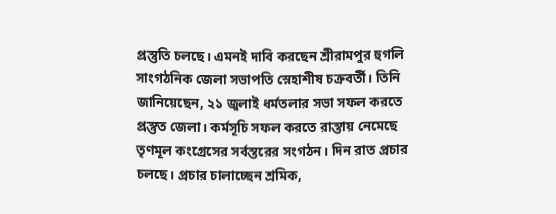প্রস্তুতি চলছে। এমনই দাবি করছেন শ্রীরামপুর হুগলি সাংগঠনিক জেলা সভাপতি স্নেহাশীষ চক্রবর্তী। তিনি জানিয়েছেন, ২১ জুলাই ধর্মতলার সভা সফল করতে প্রস্তুত জেলা। কর্মসূচি সফল করতে রাস্তায় নেমেছে তৃণমূল কংগ্রেসের সর্বস্তরের সংগঠন। দিন রাত প্রচার চলছে। প্রচার চালাচ্ছেন শ্রমিক,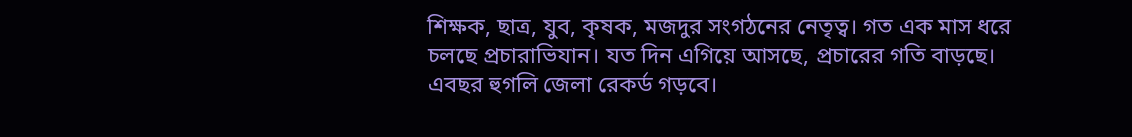শিক্ষক, ছাত্র, যুব, কৃষক, মজদুর সংগঠনের নেতৃত্ব। গত এক মাস ধরে চলছে প্রচারাভিযান। যত দিন এগিয়ে আসছে, প্রচারের গতি বাড়ছে। এবছর হুগলি জেলা রেকর্ড গড়বে।